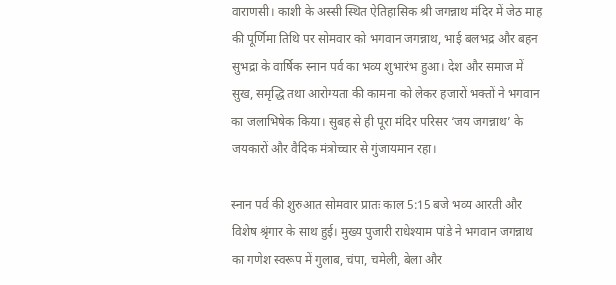वाराणसी। काशी के अस्सी स्थित ऐतिहासिक श्री जगन्नाथ मंदिर में जेठ माह की पूर्णिमा तिथि पर सोमवार को भगवान जगन्नाथ, भाई बलभद्र और बहन सुभद्रा के वार्षिक स्नान पर्व का भव्य शुभारंभ हुआ। देश और समाज में सुख, समृद्धि तथा आरोग्यता की कामना को लेकर हजारों भक्तों ने भगवान का जलाभिषेक किया। सुबह से ही पूरा मंदिर परिसर ‘जय जगन्नाथ’ के जयकारों और वैदिक मंत्रोच्चार से गुंजायमान रहा।

स्नान पर्व की शुरुआत सोमवार प्रातः काल 5:15 बजे भव्य आरती और विशेष श्रृंगार के साथ हुई। मुख्य पुजारी राधेश्याम पांडे ने भगवान जगन्नाथ का गणेश स्वरूप में गुलाब, चंपा, चमेली, बेला और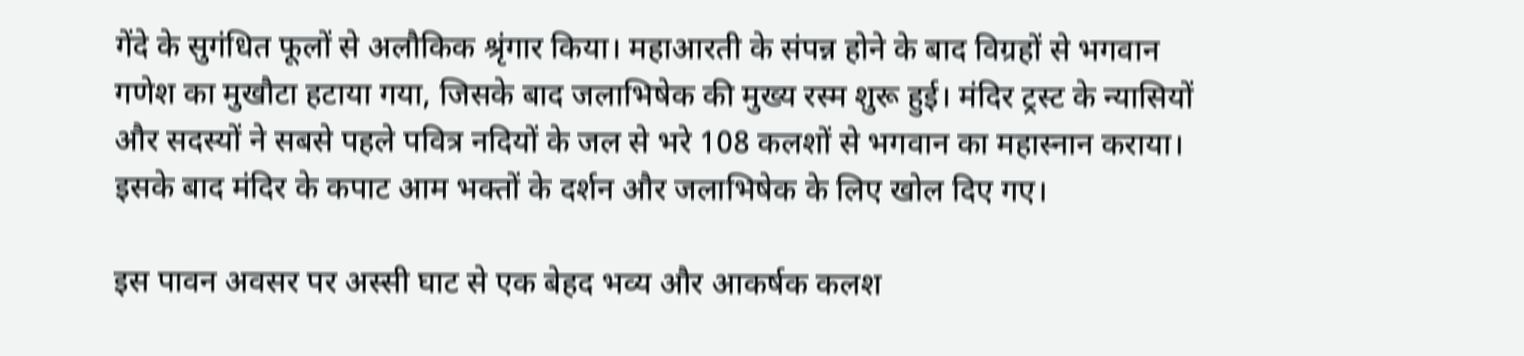गेंदे के सुगंधित फूलों से अलौकिक श्रृंगार किया। महाआरती के संपन्न होने के बाद विग्रहों से भगवान गणेश का मुखौटा हटाया गया, जिसके बाद जलाभिषेक की मुख्य रस्म शुरू हुई। मंदिर ट्रस्ट के न्यासियों और सदस्यों ने सबसे पहले पवित्र नदियों के जल से भरे 108 कलशों से भगवान का महास्नान कराया। इसके बाद मंदिर के कपाट आम भक्तों के दर्शन और जलाभिषेक के लिए खोल दिए गए।

इस पावन अवसर पर अस्सी घाट से एक बेहद भव्य और आकर्षक कलश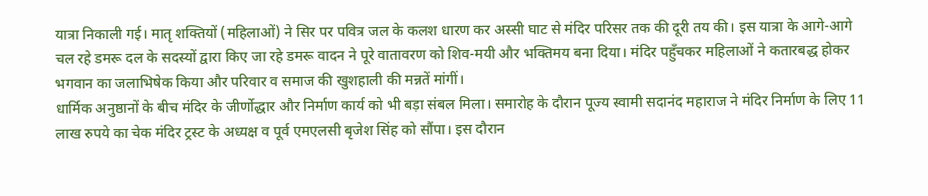यात्रा निकाली गई। मातृ शक्तियों (महिलाओं) ने सिर पर पवित्र जल के कलश धारण कर अस्सी घाट से मंदिर परिसर तक की दूरी तय की। इस यात्रा के आगे-आगे चल रहे डमरू दल के सदस्यों द्वारा किए जा रहे डमरू वादन ने पूरे वातावरण को शिव-मयी और भक्तिमय बना दिया। मंदिर पहुँचकर महिलाओं ने कतारबद्ध होकर भगवान का जलाभिषेक किया और परिवार व समाज की खुशहाली की मन्नतें मांगीं।
धार्मिक अनुष्ठानों के बीच मंदिर के जीर्णोद्धार और निर्माण कार्य को भी बड़ा संबल मिला। समारोह के दौरान पूज्य स्वामी सदानंद महाराज ने मंदिर निर्माण के लिए 11 लाख रुपये का चेक मंदिर ट्रस्ट के अध्यक्ष व पूर्व एमएलसी बृजेश सिंह को सौंपा। इस दौरान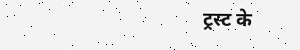ट्रस्ट के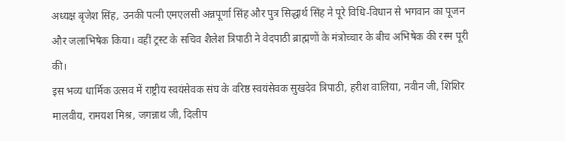अध्यक्ष बृजेश सिंह, उनकी पत्नी एमएलसी अन्नपूर्णा सिंह और पुत्र सिद्धार्थ सिंह ने पूरे विधि-विधान से भगवान का पूजन और जलाभिषेक किया। वहीं ट्रस्ट के सचिव शैलेश त्रिपाठी ने वेदपाठी ब्राह्मणों के मंत्रोच्चार के बीच अभिषेक की रस्म पूरी की।
इस भव्य धार्मिक उत्सव में राष्ट्रीय स्वयंसेवक संघ के वरिष्ठ स्वयंसेवक सुखदेव त्रिपाठी, हरीश वालिया, नवीन जी, शिशिर मालवीय, रामयश मिश्र, जगन्नाथ जी, दिलीप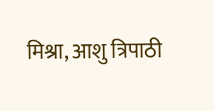मिश्रा, आशु त्रिपाठी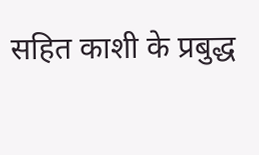सहित काशी के प्रबुद्ध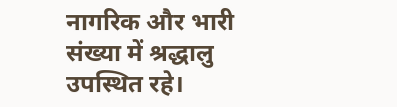नागरिक और भारी संख्या में श्रद्धालु उपस्थित रहे।